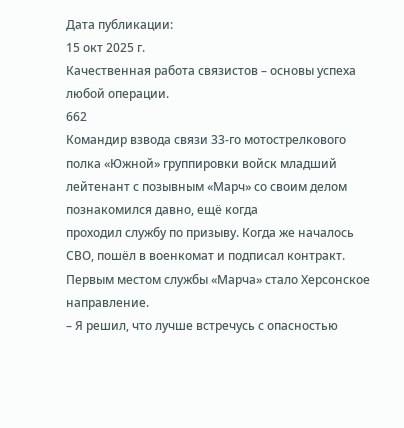Дата публикации:
15 окт 2025 г.
Качественная работа связистов – основы успеха любой операции.
662
Командир взвода связи 33-го мотострелкового полка «Южной» группировки войск младший лейтенант с позывным «Марч» со своим делом познакомился давно, ещё когда
проходил службу по призыву. Когда же началось СВО, пошёл в военкомат и подписал контракт. Первым местом службы «Марча» стало Херсонское направление.
– Я решил, что лучше встречусь с опасностью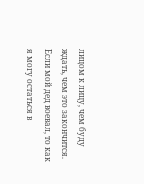лицом к лицу, чем буду ждать, чем это закончится. Если мой дед воевал, то как я могу остаться в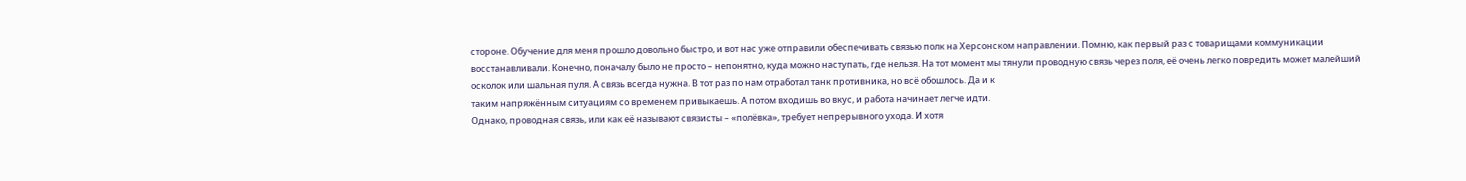стороне. Обучение для меня прошло довольно быстро, и вот нас уже отправили обеспечивать связью полк на Херсонском направлении. Помню, как первый раз с товарищами коммуникации восстанавливали. Конечно, поначалу было не просто – непонятно, куда можно наступать, где нельзя. На тот момент мы тянули проводную связь через поля, её очень легко повредить может малейший осколок или шальная пуля. А связь всегда нужна. В тот раз по нам отработал танк противника, но всё обошлось. Да и к
таким напряжённым ситуациям со временем привыкаешь. А потом входишь во вкус, и работа начинает легче идти.
Однако, проводная связь, или как её называют связисты – «полёвка», требует непрерывного ухода. И хотя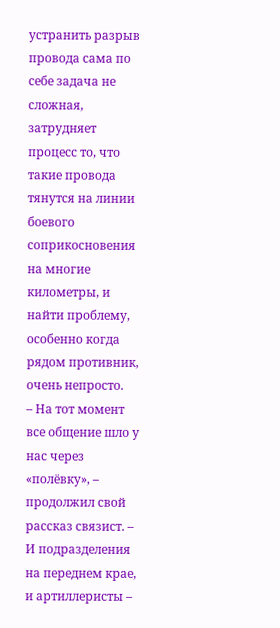устранить разрыв провода сама по себе задача не сложная, затрудняет процесс то, что такие провода тянутся на линии боевого соприкосновения на многие километры, и найти проблему, особенно когда рядом противник, очень непросто.
– На тот момент все общение шло у нас через «полёвку», – продолжил свой рассказ связист. – И подразделения на переднем крае, и артиллеристы –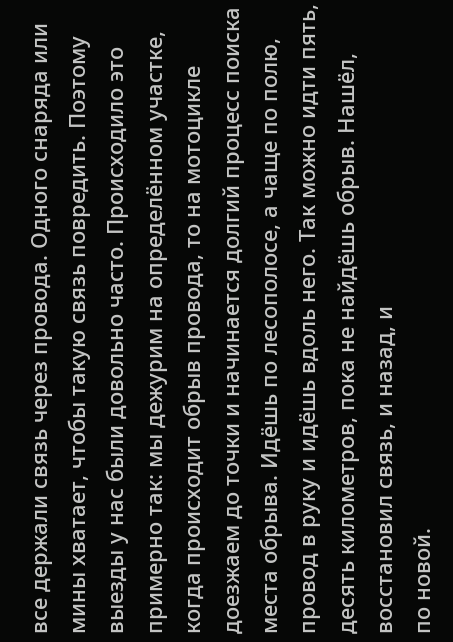все держали связь через провода. Одного снаряда или мины хватает, чтобы такую связь повредить. Поэтому выезды у нас были довольно часто. Происходило это примерно так: мы дежурим на определённом участке, когда происходит обрыв провода, то на мотоцикле доезжаем до точки и начинается долгий процесс поиска места обрыва. Идёшь по лесополосе, а чаще по полю, провод в руку и идёшь вдоль него. Так можно идти пять, десять километров, пока не найдёшь обрыв. Нашёл, восстановил связь, и назад, и
по новой.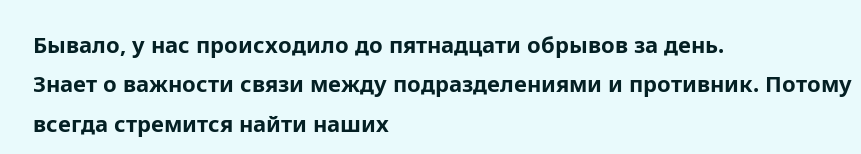Бывало, у нас происходило до пятнадцати обрывов за день.
Знает о важности связи между подразделениями и противник. Потому всегда стремится найти наших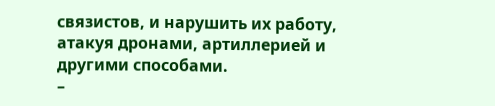связистов, и нарушить их работу, атакуя дронами, артиллерией и другими способами.
–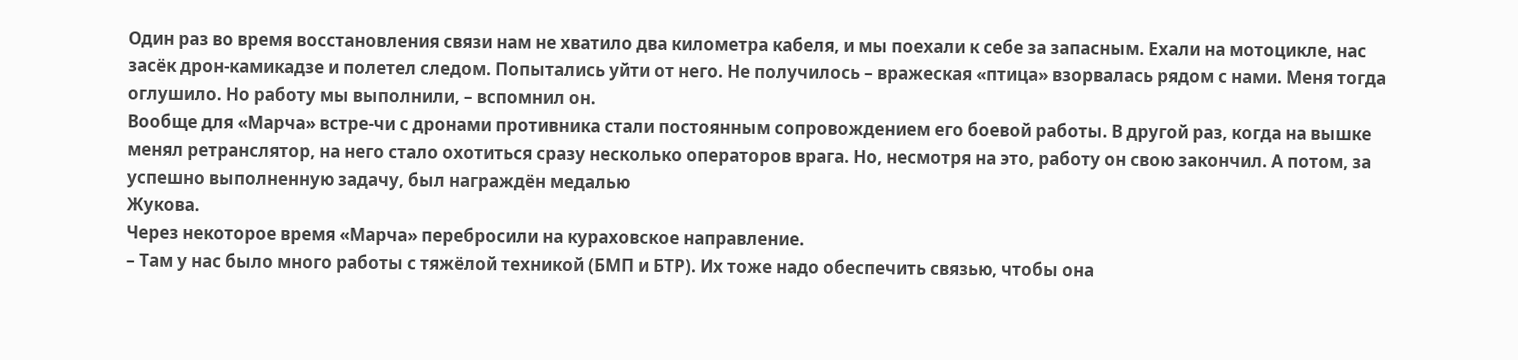Один раз во время восстановления связи нам не хватило два километра кабеля, и мы поехали к себе за запасным. Ехали на мотоцикле, нас засёк дрон-камикадзе и полетел следом. Попытались уйти от него. Не получилось – вражеская «птица» взорвалась рядом с нами. Меня тогда оглушило. Но работу мы выполнили, – вспомнил он.
Вообще для «Марча» встре-чи с дронами противника стали постоянным сопровождением его боевой работы. В другой раз, когда на вышке менял ретранслятор, на него стало охотиться сразу несколько операторов врага. Но, несмотря на это, работу он свою закончил. А потом, за успешно выполненную задачу, был награждён медалью
Жукова.
Через некоторое время «Марча» перебросили на кураховское направление.
– Там у нас было много работы с тяжёлой техникой (БМП и БТР). Их тоже надо обеспечить связью, чтобы она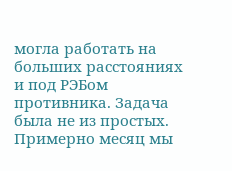могла работать на больших расстояниях и под РЭБом противника. Задача была не из простых. Примерно месяц мы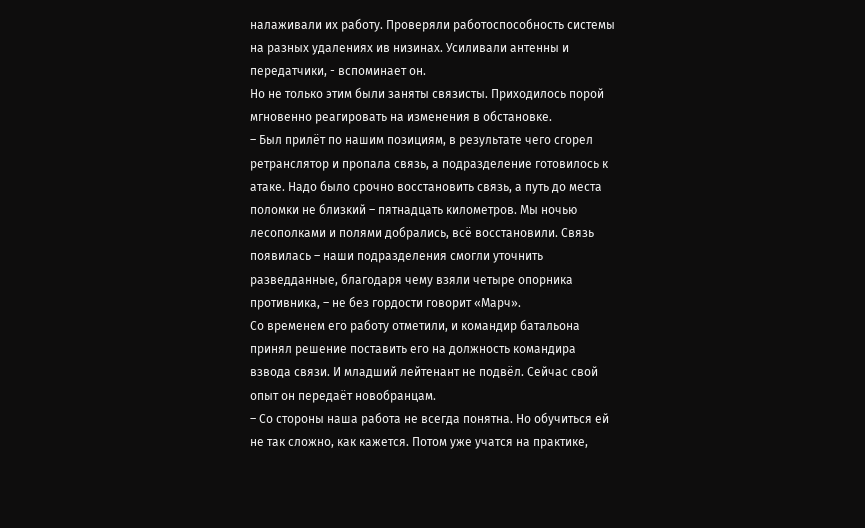налаживали их работу. Проверяли работоспособность системы на разных удалениях ив низинах. Усиливали антенны и передатчики, - вспоминает он.
Но не только этим были заняты связисты. Приходилось порой мгновенно реагировать на изменения в обстановке.
– Был прилёт по нашим позициям, в результате чего сгорел ретранслятор и пропала связь, а подразделение готовилось к атаке. Надо было срочно восстановить связь, а путь до места поломки не близкий – пятнадцать километров. Мы ночью лесополками и полями добрались, всё восстановили. Связь появилась – наши подразделения смогли уточнить разведданные, благодаря чему взяли четыре опорника противника, – не без гордости говорит «Марч».
Со временем его работу отметили, и командир батальона принял решение поставить его на должность командира взвода связи. И младший лейтенант не подвёл. Сейчас свой опыт он передаёт новобранцам.
– Со стороны наша работа не всегда понятна. Но обучиться ей не так сложно, как кажется. Потом уже учатся на практике,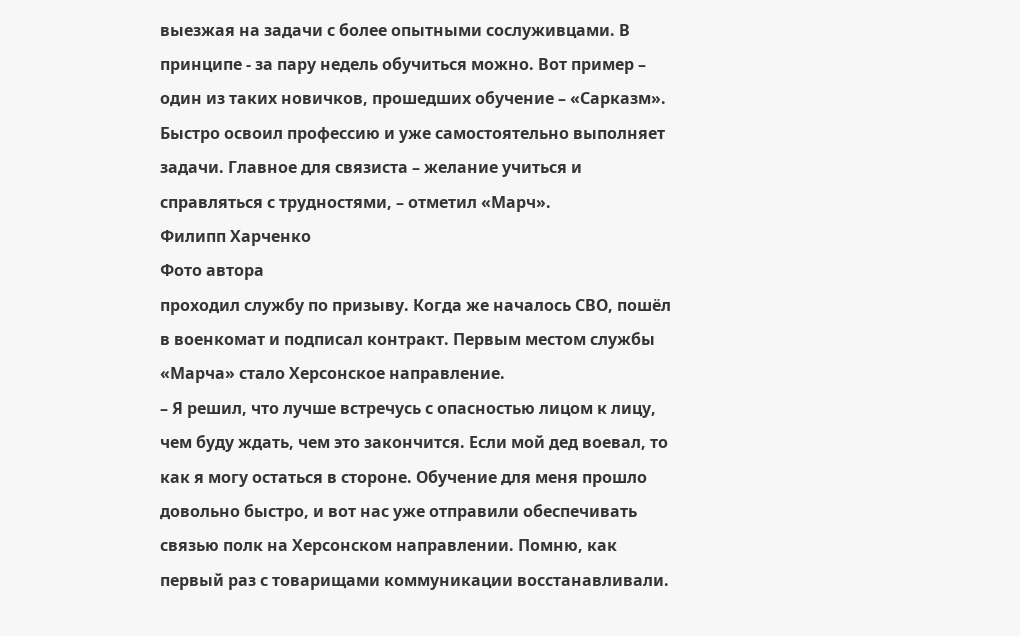выезжая на задачи с более опытными сослуживцами. В принципе - за пару недель обучиться можно. Вот пример – один из таких новичков, прошедших обучение – «Сарказм». Быстро освоил профессию и уже самостоятельно выполняет задачи. Главное для связиста – желание учиться и справляться с трудностями, – отметил «Марч».
Филипп Харченко
Фото автора
проходил службу по призыву. Когда же началось СВО, пошёл в военкомат и подписал контракт. Первым местом службы «Марча» стало Херсонское направление.
– Я решил, что лучше встречусь с опасностью лицом к лицу, чем буду ждать, чем это закончится. Если мой дед воевал, то как я могу остаться в стороне. Обучение для меня прошло довольно быстро, и вот нас уже отправили обеспечивать связью полк на Херсонском направлении. Помню, как первый раз с товарищами коммуникации восстанавливали.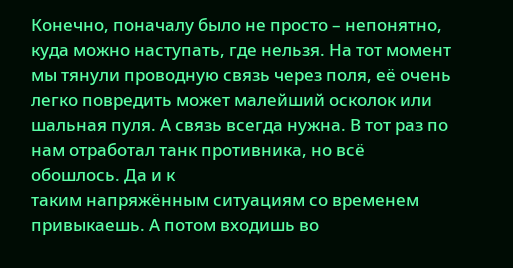Конечно, поначалу было не просто – непонятно, куда можно наступать, где нельзя. На тот момент мы тянули проводную связь через поля, её очень легко повредить может малейший осколок или шальная пуля. А связь всегда нужна. В тот раз по нам отработал танк противника, но всё обошлось. Да и к
таким напряжённым ситуациям со временем привыкаешь. А потом входишь во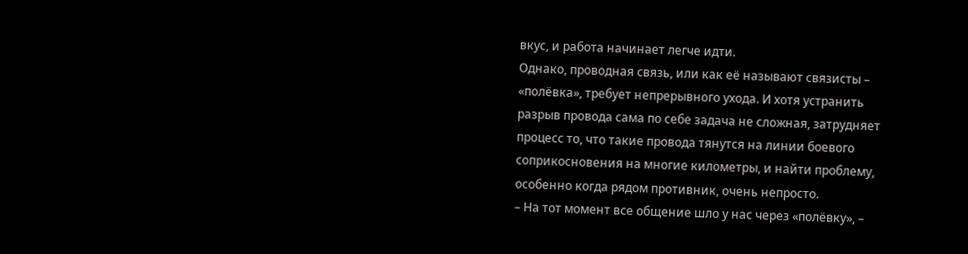вкус, и работа начинает легче идти.
Однако, проводная связь, или как её называют связисты – «полёвка», требует непрерывного ухода. И хотя устранить разрыв провода сама по себе задача не сложная, затрудняет процесс то, что такие провода тянутся на линии боевого соприкосновения на многие километры, и найти проблему, особенно когда рядом противник, очень непросто.
– На тот момент все общение шло у нас через «полёвку», –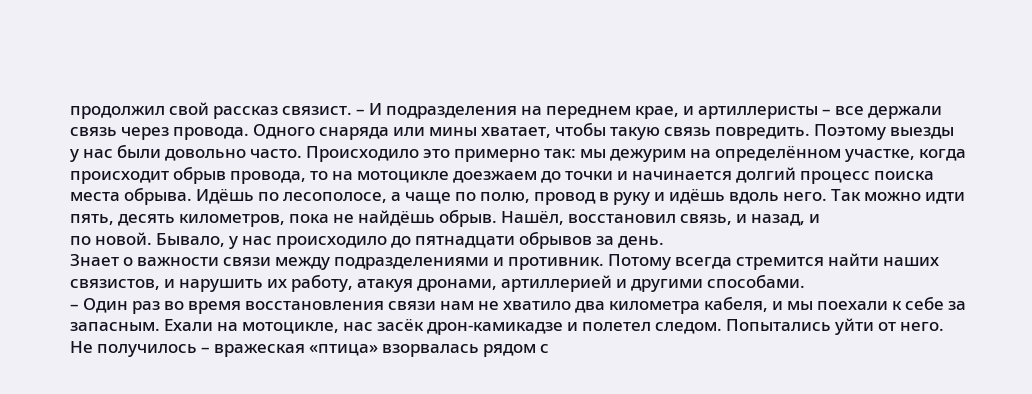продолжил свой рассказ связист. – И подразделения на переднем крае, и артиллеристы – все держали связь через провода. Одного снаряда или мины хватает, чтобы такую связь повредить. Поэтому выезды у нас были довольно часто. Происходило это примерно так: мы дежурим на определённом участке, когда происходит обрыв провода, то на мотоцикле доезжаем до точки и начинается долгий процесс поиска места обрыва. Идёшь по лесополосе, а чаще по полю, провод в руку и идёшь вдоль него. Так можно идти пять, десять километров, пока не найдёшь обрыв. Нашёл, восстановил связь, и назад, и
по новой. Бывало, у нас происходило до пятнадцати обрывов за день.
Знает о важности связи между подразделениями и противник. Потому всегда стремится найти наших связистов, и нарушить их работу, атакуя дронами, артиллерией и другими способами.
– Один раз во время восстановления связи нам не хватило два километра кабеля, и мы поехали к себе за запасным. Ехали на мотоцикле, нас засёк дрон-камикадзе и полетел следом. Попытались уйти от него. Не получилось – вражеская «птица» взорвалась рядом с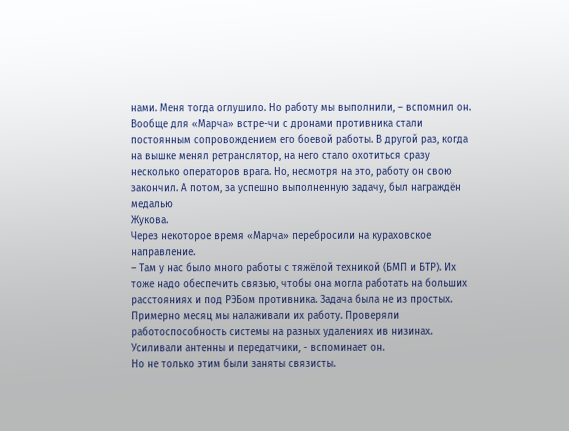нами. Меня тогда оглушило. Но работу мы выполнили, – вспомнил он.
Вообще для «Марча» встре-чи с дронами противника стали постоянным сопровождением его боевой работы. В другой раз, когда на вышке менял ретранслятор, на него стало охотиться сразу несколько операторов врага. Но, несмотря на это, работу он свою закончил. А потом, за успешно выполненную задачу, был награждён медалью
Жукова.
Через некоторое время «Марча» перебросили на кураховское направление.
– Там у нас было много работы с тяжёлой техникой (БМП и БТР). Их тоже надо обеспечить связью, чтобы она могла работать на больших расстояниях и под РЭБом противника. Задача была не из простых. Примерно месяц мы налаживали их работу. Проверяли работоспособность системы на разных удалениях ив низинах. Усиливали антенны и передатчики, - вспоминает он.
Но не только этим были заняты связисты.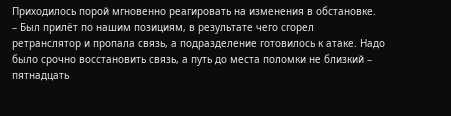Приходилось порой мгновенно реагировать на изменения в обстановке.
– Был прилёт по нашим позициям, в результате чего сгорел ретранслятор и пропала связь, а подразделение готовилось к атаке. Надо было срочно восстановить связь, а путь до места поломки не близкий – пятнадцать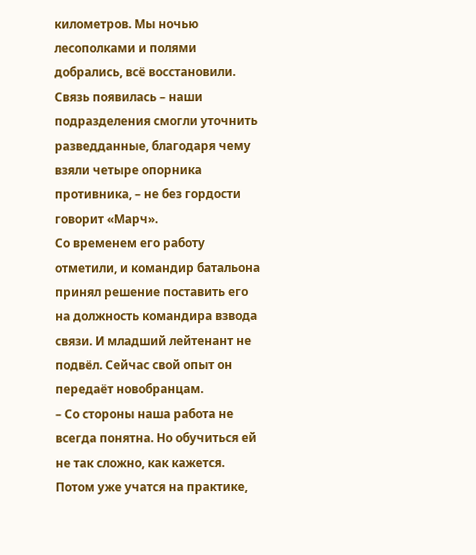километров. Мы ночью лесополками и полями добрались, всё восстановили. Связь появилась – наши подразделения смогли уточнить разведданные, благодаря чему взяли четыре опорника противника, – не без гордости говорит «Марч».
Со временем его работу отметили, и командир батальона принял решение поставить его на должность командира взвода связи. И младший лейтенант не подвёл. Сейчас свой опыт он передаёт новобранцам.
– Со стороны наша работа не всегда понятна. Но обучиться ей не так сложно, как кажется. Потом уже учатся на практике,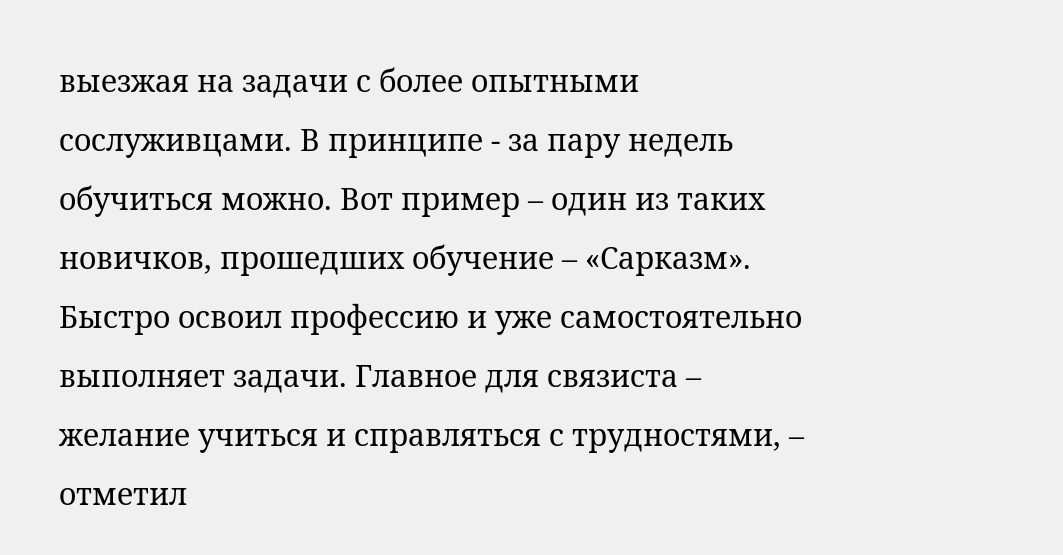выезжая на задачи с более опытными сослуживцами. В принципе - за пару недель обучиться можно. Вот пример – один из таких новичков, прошедших обучение – «Сарказм». Быстро освоил профессию и уже самостоятельно выполняет задачи. Главное для связиста – желание учиться и справляться с трудностями, – отметил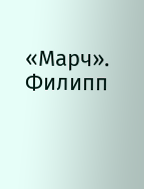«Марч».
Филипп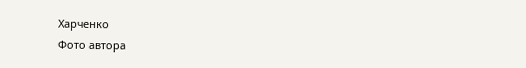Харченко
Фото автора